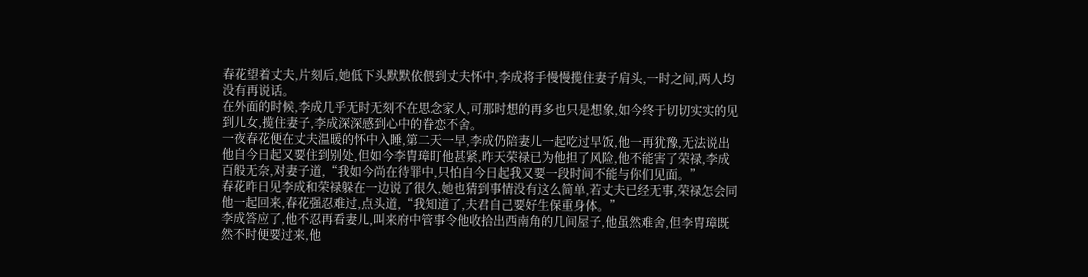春花望着丈夫,片刻后,她低下头默默依偎到丈夫怀中,李成将手慢慢揽住妻子肩头,一时之间,两人均没有再说话。
在外面的时候,李成几乎无时无刻不在思念家人,可那时想的再多也只是想象,如今终于切切实实的见到儿女,揽住妻子,李成深深感到心中的眷恋不舍。
一夜春花便在丈夫温暖的怀中入睡,第二天一早,李成仍陪妻儿一起吃过早饭,他一再犹豫,无法说出他自今日起又要住到别处,但如今李胄璋盯他甚紧,昨天荣禄已为他担了风险,他不能害了荣禄,李成百般无奈,对妻子道,“我如今尚在待罪中,只怕自今日起我又要一段时间不能与你们见面。”
春花昨日见李成和荣禄躲在一边说了很久,她也猜到事情没有这么简单,若丈夫已经无事,荣禄怎会同他一起回来,春花强忍难过,点头道,“我知道了,夫君自己要好生保重身体。”
李成答应了,他不忍再看妻儿,叫来府中管事令他收拾出西南角的几间屋子,他虽然难舍,但李胄璋既然不时便要过来,他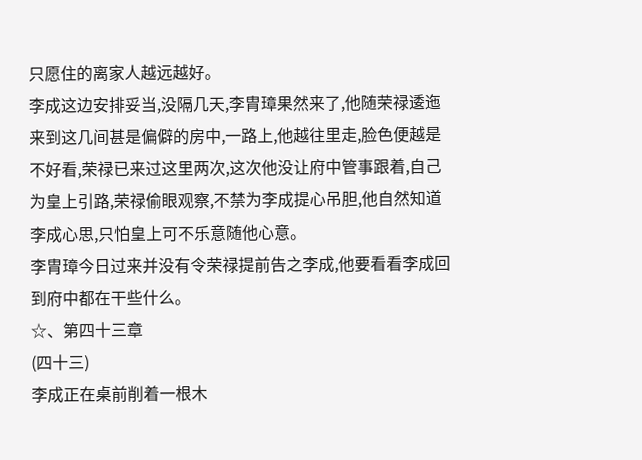只愿住的离家人越远越好。
李成这边安排妥当,没隔几天,李胄璋果然来了,他随荣禄逶迤来到这几间甚是偏僻的房中,一路上,他越往里走,脸色便越是不好看,荣禄已来过这里两次,这次他没让府中管事跟着,自己为皇上引路,荣禄偷眼观察,不禁为李成提心吊胆,他自然知道李成心思,只怕皇上可不乐意随他心意。
李胄璋今日过来并没有令荣禄提前告之李成,他要看看李成回到府中都在干些什么。
☆、第四十三章
(四十三)
李成正在桌前削着一根木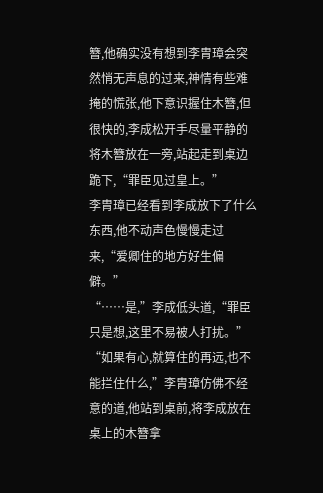簪,他确实没有想到李胄璋会突然悄无声息的过来,神情有些难掩的慌张,他下意识握住木簪,但很快的,李成松开手尽量平静的将木簪放在一旁,站起走到桌边跪下,“罪臣见过皇上。”
李胄璋已经看到李成放下了什么东西,他不动声色慢慢走过来,“爱卿住的地方好生偏僻。”
“……是,”李成低头道,“罪臣只是想,这里不易被人打扰。”
“如果有心,就算住的再远,也不能拦住什么,”李胄璋仿佛不经意的道,他站到桌前,将李成放在桌上的木簪拿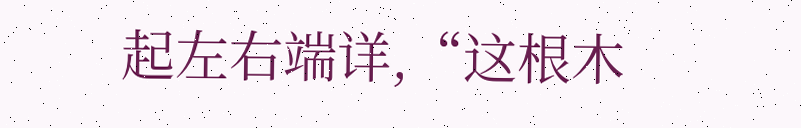起左右端详,“这根木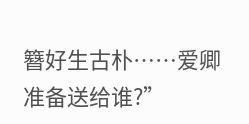簪好生古朴……爱卿准备送给谁?”